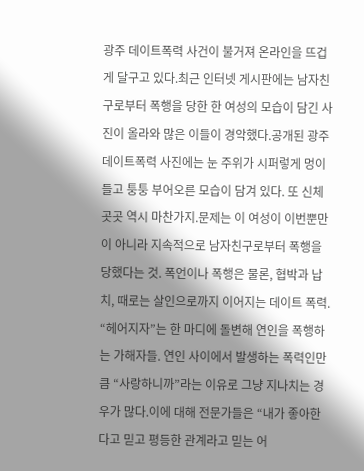광주 데이트폭력 사건이 불거져 온라인을 뜨겁게 달구고 있다.최근 인터넷 게시판에는 남자친구로부터 폭행을 당한 한 여성의 모습이 담긴 사진이 올라와 많은 이들이 경악했다.공개된 광주 데이트폭력 사진에는 눈 주위가 시퍼렇게 멍이 들고 퉁퉁 부어오른 모습이 담겨 있다. 또 신체 곳곳 역시 마찬가지.문제는 이 여성이 이번뿐만이 아니라 지속적으로 남자친구로부터 폭행을 당했다는 것. 폭언이나 폭행은 물론, 협박과 납치, 때로는 살인으로까지 이어지는 데이트 폭력. “헤어지자”는 한 마디에 돌변해 연인을 폭행하는 가해자들. 연인 사이에서 발생하는 폭력인만큼 “사랑하니까”라는 이유로 그냥 지나치는 경우가 많다.이에 대해 전문가들은 “내가 좋아한다고 믿고 평등한 관계라고 믿는 어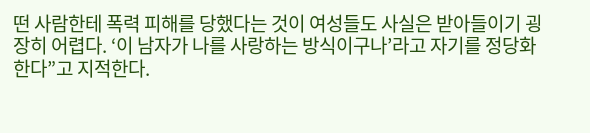떤 사람한테 폭력 피해를 당했다는 것이 여성들도 사실은 받아들이기 굉장히 어렵다. ‘이 남자가 나를 사랑하는 방식이구나’라고 자기를 정당화한다”고 지적한다.